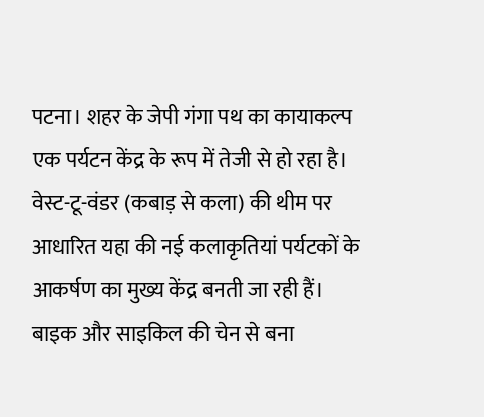पटना। शहर के जेपी गंगा पथ का कायाकल्प एक पर्यटन केंद्र के रूप में तेजी से हो रहा है। वेस्ट-टू-वंडर (कबाड़ से कला) की थीम पर आधारित यहा की नई कलाकृतियां पर्यटकों के आकर्षण का मुख्य केंद्र बनती जा रही हैं।
बाइक और साइकिल की चेन से बना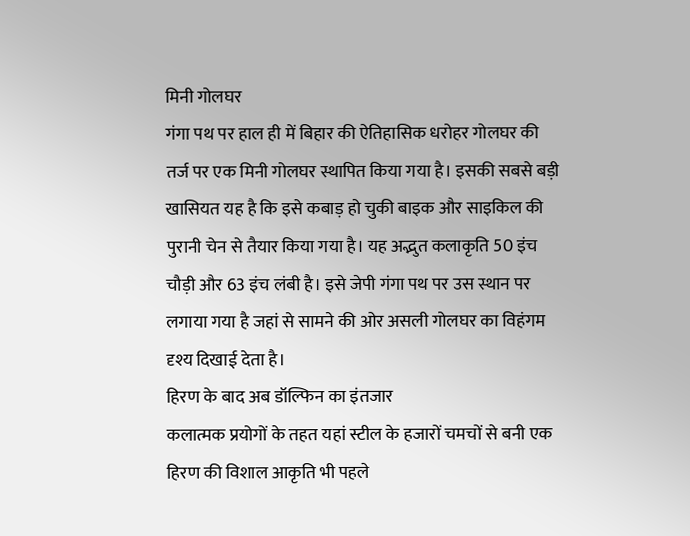मिनी गोलघर
गंगा पथ पर हाल ही में बिहार की ऐतिहासिक धरोहर गोलघर की तर्ज पर एक मिनी गोलघर स्थापित किया गया है। इसकी सबसे बड़ी खासियत यह है कि इसे कबाड़ हो चुकी बाइक और साइकिल की पुरानी चेन से तैयार किया गया है। यह अद्भुत कलाकृति 50 इंच चौड़ी और 63 इंच लंबी है। इसे जेपी गंगा पथ पर उस स्थान पर लगाया गया है जहां से सामने की ओर असली गोलघर का विहंगम दृश्य दिखाई देता है।
हिरण के बाद अब डॉल्फिन का इंतजार
कलात्मक प्रयोगों के तहत यहां स्टील के हजारों चमचों से बनी एक हिरण की विशाल आकृति भी पहले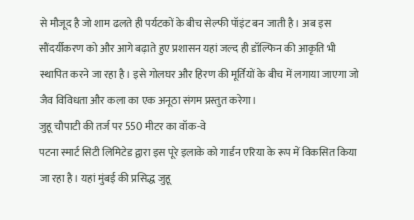से मौजूद है जो शाम ढलते ही पर्यटकों के बीच सेल्फी पॉइंट बन जाती है। अब इस सौंदर्यीकरण को और आगे बढ़ाते हुए प्रशासन यहां जल्द ही डॉल्फिन की आकृति भी स्थापित करने जा रहा है। इसे गोलघर और हिरण की मूर्तियों के बीच में लगाया जाएगा जो जैव विविधता और कला का एक अनूठा संगम प्रस्तुत करेगा।
जुहू चौपाटी की तर्ज पर 550 मीटर का वॉक-वे
पटना स्मार्ट सिटी लिमिटेड द्वारा इस पूरे इलाके को गार्डन एरिया के रूप में विकसित किया जा रहा है। यहां मुंबई की प्रसिद्ध जुहू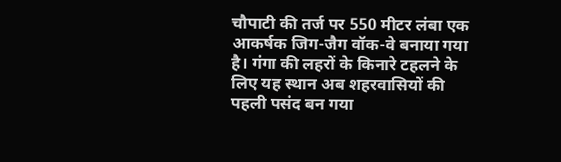चौपाटी की तर्ज पर 550 मीटर लंबा एक आकर्षक जिग-जैग वॉक-वे बनाया गया है। गंगा की लहरों के किनारे टहलने के लिए यह स्थान अब शहरवासियों की पहली पसंद बन गया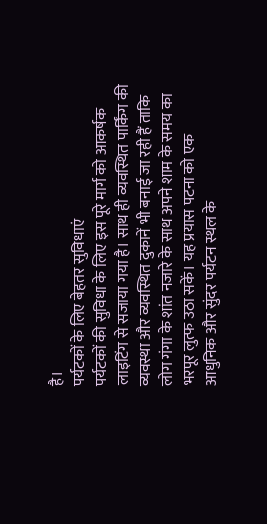है।
पर्यटकों के लिए बेहतर सुविधाएं
पर्यटकों की सुविधा के लिए इस पूरे मार्ग को आकर्षक लाइटिंग से सजाया गया है। साथ ही व्यवस्थित पार्किंग की व्यवस्था और व्यवस्थित दुकानें भी बनाई जा रही हैं ताकि लोग गंगा के शांत नजारे के साथ अपने शाम के समय का भरपूर लुत्फ उठा सकें। यह प्रयास पटना को एक आधुनिक और सुंदर पर्यटन स्थल के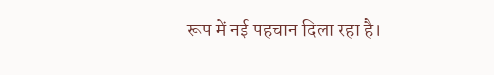रूप में नई पहचान दिला रहा है।